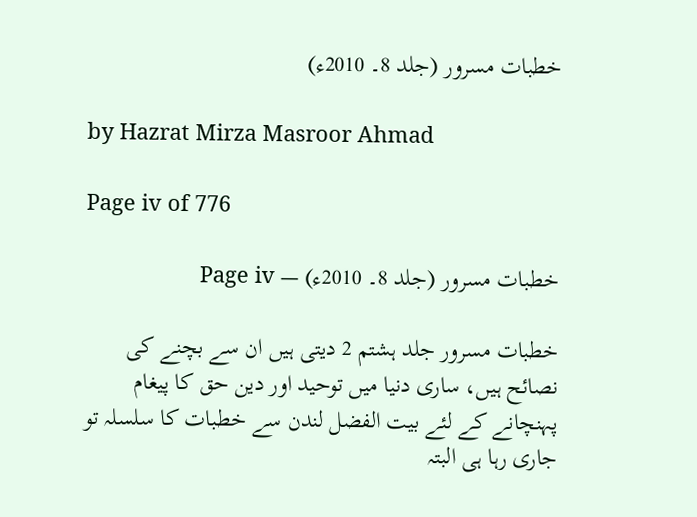خطبات مسرور (جلد 8۔ 2010ء)

by Hazrat Mirza Masroor Ahmad

Page iv of 776

خطبات مسرور (جلد 8۔ 2010ء) — Page iv

خطبات مسرور جلد ہشتم 2 دیتی ہیں ان سے بچنے کی نصائح ہیں، ساری دنیا میں توحید اور دین حق کا پیغام پہنچانے کے لئے بیت الفضل لندن سے خطبات کا سلسلہ تو جاری رہا ہی البتہ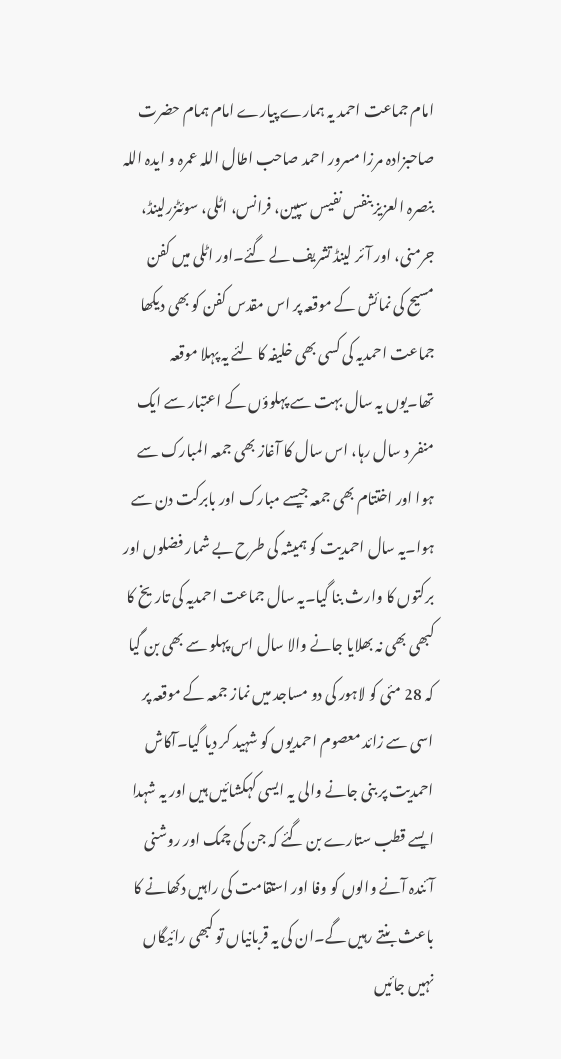امام جماعت احمد یہ ہمارے پیارے امام ہمام حضرت صاحبزادہ مرزا مسرور احمد صاحب اطال اللہ عمرہ و ایدہ اللہ بنصرہ العزیز بنفس نفیس سپین، فرانس، اٹلی، سوئٹزرلینڈ، جرمنی، اور آئر لینڈ تشریف لے گئے۔اور اٹلی میں کفن مسیح کی نمائش کے موقعہ پر اس مقدس کفن کو بھی دیکھا جماعت احمدیہ کی کسی بھی خلیفہ کا لئے یہ پہلا موقعہ تھا۔یوں یہ سال بہت سے پہلوؤں کے اعتبار سے ایک منفر د سال رہا، اس سال کا آغاز بھی جمعہ المبارک سے ہوا اور اختتام بھی جمعہ جیسے مبارک اور بابرکت دن سے ہوا۔یہ سال احمدیت کو ہمیشہ کی طرح بے شمار فضلوں اور برکتوں کا وارث بنا گیا۔یہ سال جماعت احمدیہ کی تاریخ کا کبھی بھی نہ بھلایا جانے والا سال اس پہلو سے بھی بن گیا کہ 28 مئی کو لاہور کی دو مساجد میں نماز جمعہ کے موقعہ پر اسی سے زائد معصوم احمدیوں کو شہید کر دیا گیا۔آکاش احمدیت پر بنی جانے والی یہ ایسی کہکشائیں ہیں اور یہ شہدا ایسے قطب ستارے بن گئے کہ جن کی چمک اور روشنی آئندہ آنے والوں کو وفا اور استقامت کی راہیں دکھانے کا باعث بنتے رہیں گے۔ان کی یہ قربانیاں تو کبھی رائیگاں نہیں جائیں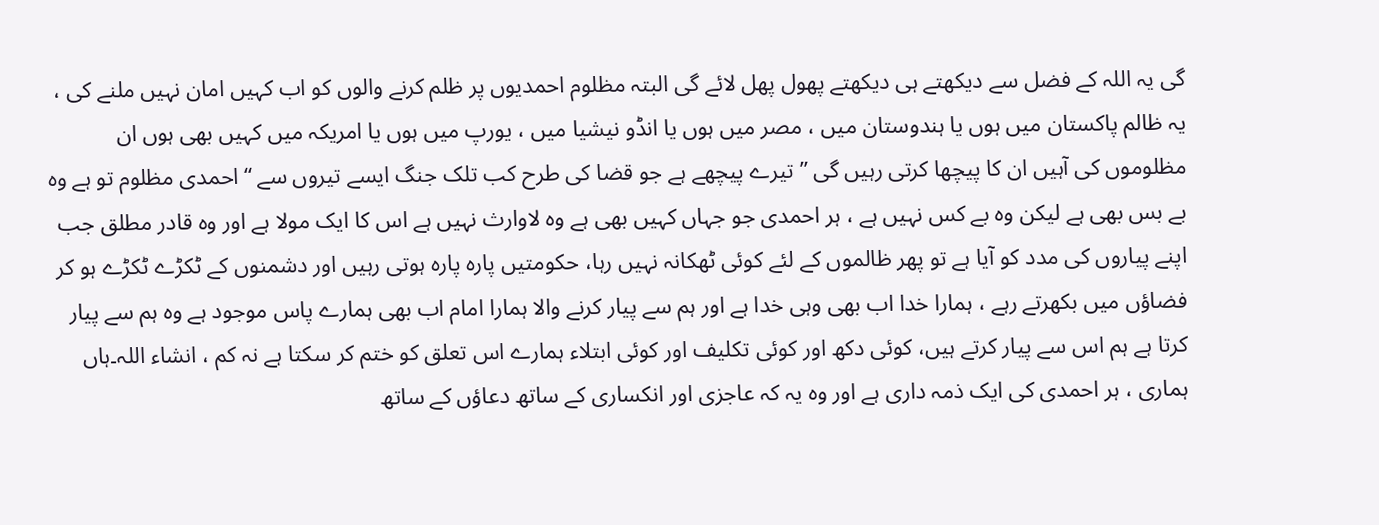گی یہ اللہ کے فضل سے دیکھتے ہی دیکھتے پھول پھل لائے گی البتہ مظلوم احمدیوں پر ظلم کرنے والوں کو اب کہیں امان نہیں ملنے کی ، یہ ظالم پاکستان میں ہوں یا ہندوستان میں ، مصر میں ہوں یا انڈو نیشیا میں ، یورپ میں ہوں یا امریکہ میں کہیں بھی ہوں ان مظلوموں کی آہیں ان کا پیچھا کرتی رہیں گی ”تیرے پیچھے ہے جو قضا کی طرح کب تلک جنگ ایسے تیروں سے “احمدی مظلوم تو ہے وہ بے بس بھی ہے لیکن وہ بے کس نہیں ہے ، ہر احمدی جو جہاں کہیں بھی ہے وہ لاوارث نہیں ہے اس کا ایک مولا ہے اور وہ قادر مطلق جب اپنے پیاروں کی مدد کو آیا ہے تو پھر ظالموں کے لئے کوئی ٹھکانہ نہیں رہا، حکومتیں پارہ پارہ ہوتی رہیں اور دشمنوں کے ٹکڑے ٹکڑے ہو کر فضاؤں میں بکھرتے رہے ، ہمارا خدا اب بھی وہی خدا ہے اور ہم سے پیار کرنے والا ہمارا امام اب بھی ہمارے پاس موجود ہے وہ ہم سے پیار کرتا ہے ہم اس سے پیار کرتے ہیں، کوئی دکھ اور کوئی تکلیف اور کوئی ابتلاء ہمارے اس تعلق کو ختم کر سکتا ہے نہ کم ، انشاء اللہ۔ہاں ہماری ، ہر احمدی کی ایک ذمہ داری ہے اور وہ یہ کہ عاجزی اور انکساری کے ساتھ دعاؤں کے ساتھ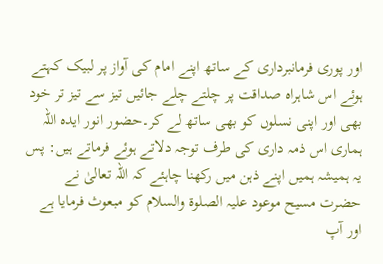اور پوری فرمانبرداری کے ساتھ اپنے امام کی آواز پر لبیک کہتے ہوئے اس شاہراہ صداقت پر چلتے چلے جائیں تیز سے تیز تر خود بھی اور اپنی نسلوں کو بھی ساتھ لے کر۔حضور انور ایدہ اللہ ہماری اس ذمہ داری کی طرف توجہ دلاتے ہوئے فرماتے ہیں: پس یہ ہمیشہ ہمیں اپنے ذہن میں رکھنا چاہئے کہ اللہ تعالیٰ نے حضرت مسیح موعود علیہ الصلوۃ والسلام کو مبعوث فرمایا ہے اور آپ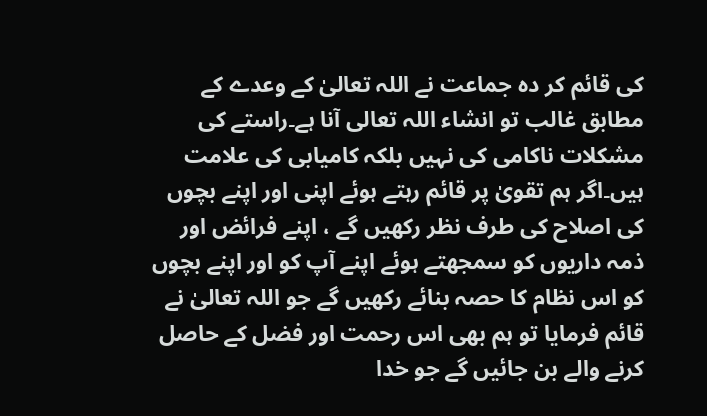کی قائم کر دہ جماعت نے اللہ تعالیٰ کے وعدے کے مطابق غالب تو انشاء اللہ تعالی آنا ہے۔راستے کی مشکلات ناکامی کی نہیں بلکہ کامیابی کی علامت ہیں۔اگر ہم تقویٰ پر قائم رہتے ہوئے اپنی اور اپنے بچوں کی اصلاح کی طرف نظر رکھیں گے ، اپنے فرائض اور ذمہ داریوں کو سمجھتے ہوئے اپنے آپ کو اور اپنے بچوں کو اس نظام کا حصہ بنائے رکھیں گے جو اللہ تعالیٰ نے قائم فرمایا تو ہم بھی اس رحمت اور فضل کے حاصل کرنے والے بن جائیں گے جو خدا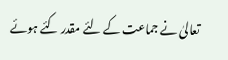تعالیٰ نے جماعت کے لئے مقدر کئے ہوئے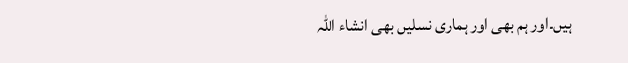ہیں۔اور ہم بھی اور ہماری نسلیں بھی انشاء اللہ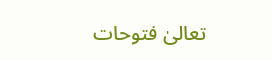تعالیٰ فتوحات